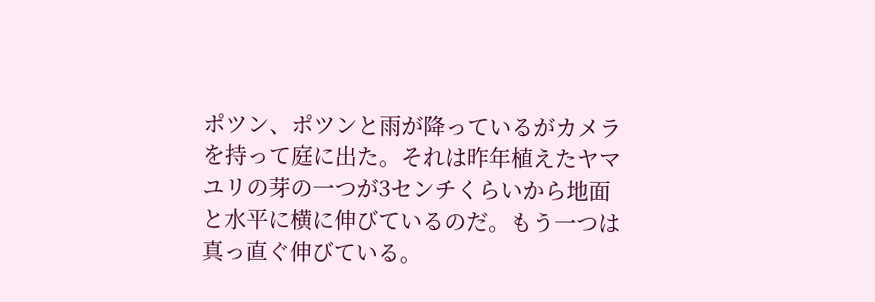ポツン、ポツンと雨が降っているがカメラを持って庭に出た。それは昨年植えたヤマユリの芽の一つが3センチくらいから地面と水平に横に伸びているのだ。もう一つは真っ直ぐ伸びている。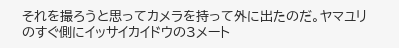それを撮ろうと思ってカメラを持って外に出たのだ。ヤマユリのすぐ側にイッサイカイドウの3メート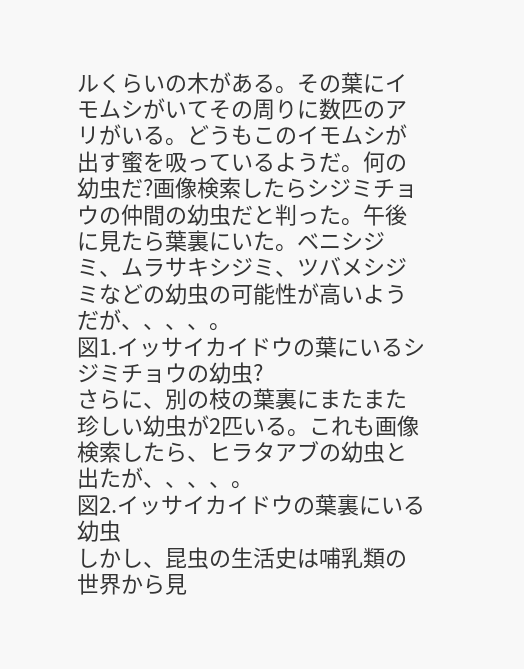ルくらいの木がある。その葉にイモムシがいてその周りに数匹のアリがいる。どうもこのイモムシが出す蜜を吸っているようだ。何の幼虫だ?画像検索したらシジミチョウの仲間の幼虫だと判った。午後に見たら葉裏にいた。ベニシジミ、ムラサキシジミ、ツバメシジミなどの幼虫の可能性が高いようだが、、、、。
図1.イッサイカイドウの葉にいるシジミチョウの幼虫?
さらに、別の枝の葉裏にまたまた珍しい幼虫が2匹いる。これも画像検索したら、ヒラタアブの幼虫と出たが、、、、。
図2.イッサイカイドウの葉裏にいる幼虫
しかし、昆虫の生活史は哺乳類の世界から見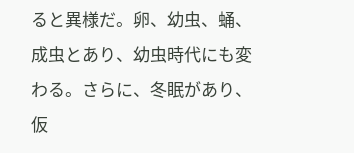ると異様だ。卵、幼虫、蛹、成虫とあり、幼虫時代にも変わる。さらに、冬眠があり、仮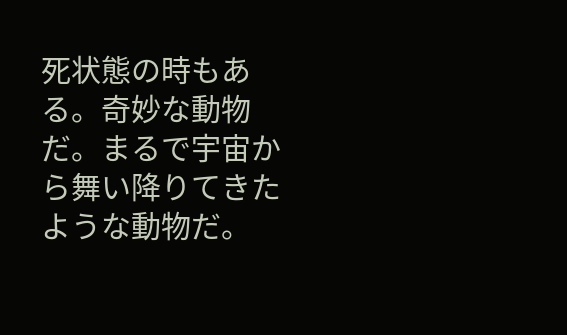死状態の時もある。奇妙な動物だ。まるで宇宙から舞い降りてきたような動物だ。